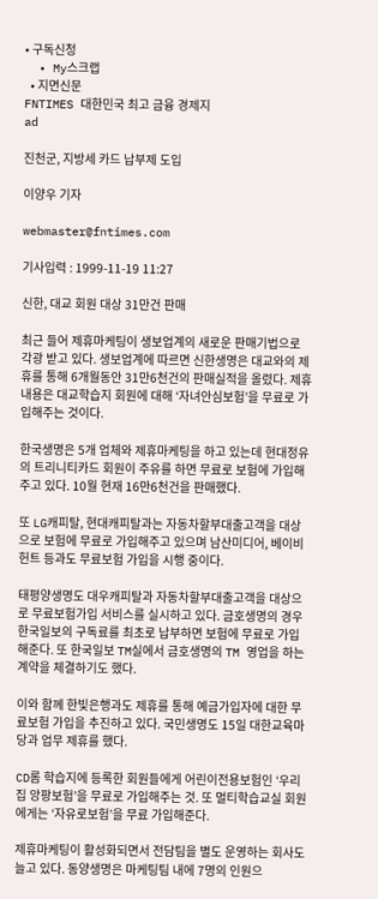• 구독신청
  • My스크랩
  • 지면신문
FNTIMES 대한민국 최고 금융 경제지
ad

진천군, 지방세 카드 납부제 도입

이양우 기자

webmaster@fntimes.com

기사입력 : 1999-11-19 11:27

신한, 대교 회원 대상 31만건 판매

최근 들어 제휴마케팅이 생보업계의 새로운 판매기법으로 각광 받고 있다. 생보업계에 따르면 신한생명은 대교와의 제휴를 통해 6개월동안 31만6천건의 판매실적을 올렸다. 제휴 내용은 대교학습지 회원에 대해 ‘자녀안심보험’을 무료로 가입해주는 것이다.

한국생명은 5개 업체와 제휴마케팅을 하고 있는데 현대정유의 트리니티카드 회원이 주유를 하면 무료로 보험에 가입해주고 있다. 10월 현재 16만6천건을 판매했다.

또 LG캐피탈, 현대캐피탈과는 자동차할부대출고객을 대상으로 보험에 무료로 가입해주고 있으며 남산미디어, 베이비 헌트 등과도 무료보험 가입을 시행 중이다.

태평양생명도 대우캐피탈과 자동차할부대출고객을 대상으로 무료보험가입 서비스를 실시하고 있다. 금호생명의 경우 한국일보의 구독료를 최초로 납부하면 보험에 무료로 가입해준다. 또 한국일보 TM실에서 금호생명의 TM 영업을 하는 계약을 체결하기도 했다.

이와 함께 한빛은행과도 제휴를 통해 예금가입자에 대한 무료보험 가입을 추진하고 있다. 국민생명도 15일 대한교육마당과 업무 제휴를 했다.

CD롬 학습지에 등록한 회원들에게 어린이전용보험인 ‘우리집 앙팡보험’을 무료로 가입해주는 것. 또 멀티학습교실 회원에게는 ‘자유로보험’을 무료 가입해준다.

제휴마케팅이 활성화되면서 전담팀을 별도 운영하는 회사도 늘고 있다. 동양생명은 마케팅팀 내에 7명의 인원으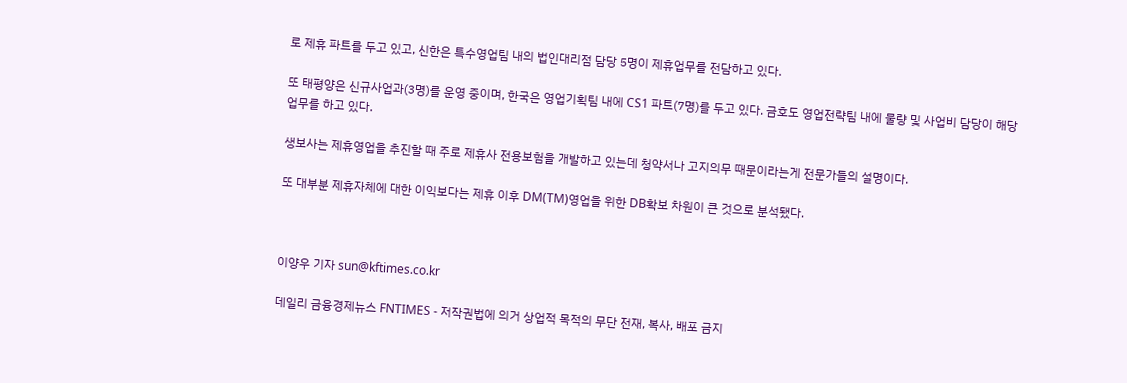로 제휴 파트를 두고 있고, 신한은 특수영업팀 내의 법인대리점 담당 5명이 제휴업무를 전담하고 있다.

또 태평양은 신규사업과(3명)를 운영 중이며, 한국은 영업기획팀 내에 CS1 파트(7명)를 두고 있다. 금호도 영업전략팀 내에 물량 및 사업비 담당이 해당업무를 하고 있다.

생보사는 제휴영업을 추진할 때 주로 제휴사 전용보험을 개발하고 있는데 청약서나 고지의무 때문이라는게 전문가들의 설명이다.

또 대부분 제휴자체에 대한 이익보다는 제휴 이후 DM(TM)영업을 위한 DB확보 차원이 큰 것으로 분석됐다.



이양우 기자 sun@kftimes.co.kr

데일리 금융경제뉴스 FNTIMES - 저작권법에 의거 상업적 목적의 무단 전재, 복사, 배포 금지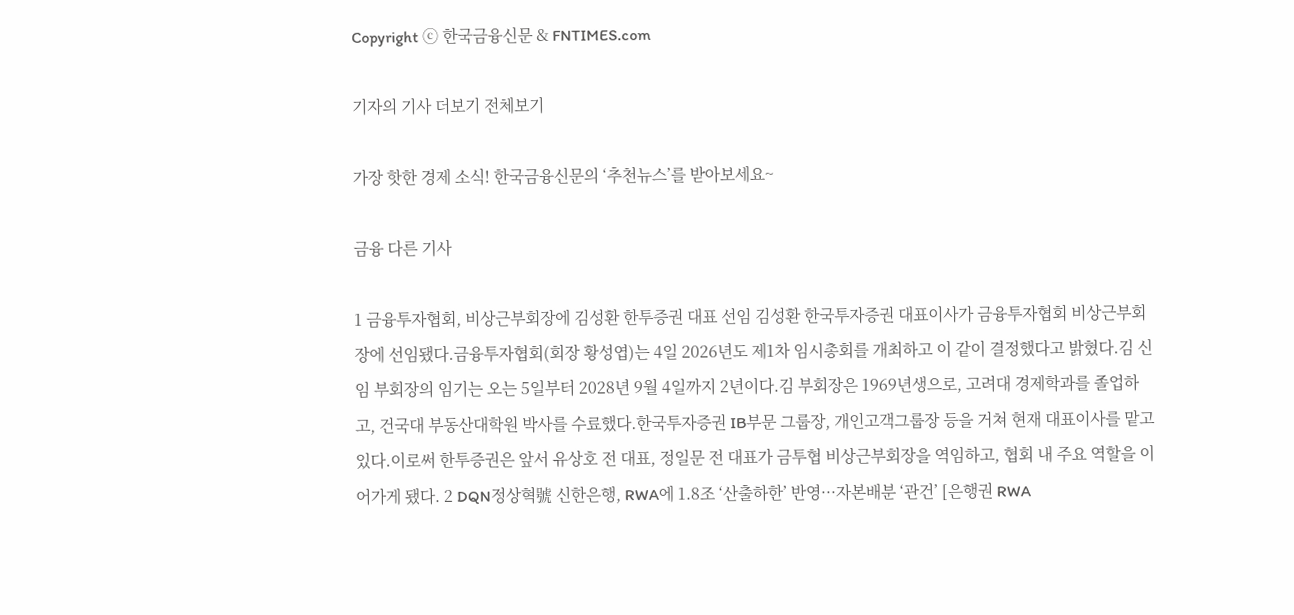Copyright ⓒ 한국금융신문 & FNTIMES.com

기자의 기사 더보기 전체보기

가장 핫한 경제 소식! 한국금융신문의 ‘추천뉴스’를 받아보세요~

금융 다른 기사

1 금융투자협회, 비상근부회장에 김성환 한투증권 대표 선임 김성환 한국투자증권 대표이사가 금융투자협회 비상근부회장에 선임됐다.금융투자협회(회장 황성엽)는 4일 2026년도 제1차 임시총회를 개최하고 이 같이 결정했다고 밝혔다.김 신임 부회장의 임기는 오는 5일부터 2028년 9월 4일까지 2년이다.김 부회장은 1969년생으로, 고려대 경제학과를 졸업하고, 건국대 부동산대학원 박사를 수료했다.한국투자증권 IB부문 그룹장, 개인고객그룹장 등을 거쳐 현재 대표이사를 맡고 있다.이로써 한투증권은 앞서 유상호 전 대표, 정일문 전 대표가 금투협 비상근부회장을 역임하고, 협회 내 주요 역할을 이어가게 됐다. 2 DQN정상혁號 신한은행, RWA에 1.8조 ‘산출하한’ 반영···자본배분 ‘관건’ [은행권 RWA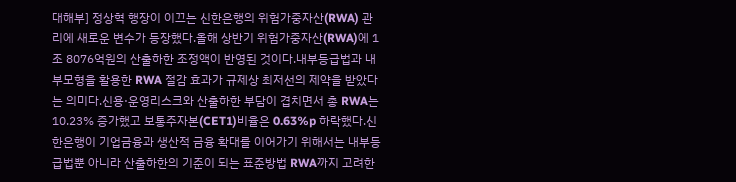대해부] 정상혁 행장이 이끄는 신한은행의 위험가중자산(RWA) 관리에 새로운 변수가 등장했다.올해 상반기 위험가중자산(RWA)에 1조 8076억원의 산출하한 조정액이 반영된 것이다.내부등급법과 내부모형을 활용한 RWA 절감 효과가 규제상 최저선의 제약을 받았다는 의미다.신용·운영리스크와 산출하한 부담이 겹치면서 총 RWA는 10.23% 증가했고 보통주자본(CET1)비율은 0.63%p 하락했다.신한은행이 기업금융과 생산적 금융 확대를 이어가기 위해서는 내부등급법뿐 아니라 산출하한의 기준이 되는 표준방법 RWA까지 고려한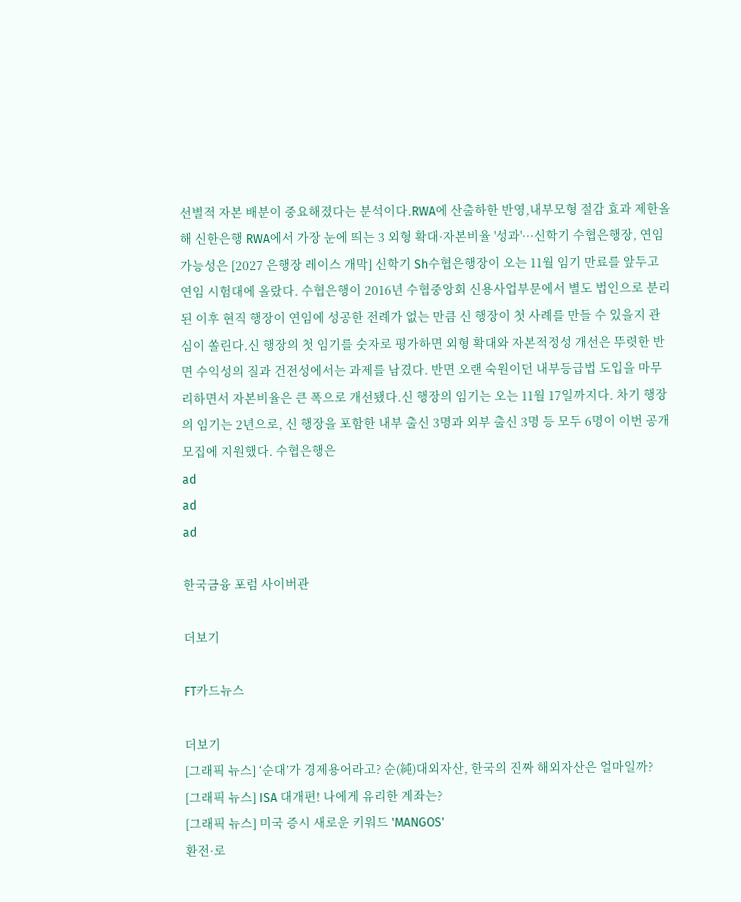선별적 자본 배분이 중요해졌다는 분석이다.RWA에 산출하한 반영,내부모형 절감 효과 제한올해 신한은행 RWA에서 가장 눈에 띄는 3 외형 확대·자본비율 '성과'···신학기 수협은행장, 연임 가능성은 [2027 은행장 레이스 개막] 신학기 Sh수협은행장이 오는 11월 임기 만료를 앞두고 연임 시험대에 올랐다. 수협은행이 2016년 수협중앙회 신용사업부문에서 별도 법인으로 분리된 이후 현직 행장이 연임에 성공한 전례가 없는 만큼 신 행장이 첫 사례를 만들 수 있을지 관심이 쏠린다.신 행장의 첫 임기를 숫자로 평가하면 외형 확대와 자본적정성 개선은 뚜렷한 반면 수익성의 질과 건전성에서는 과제를 남겼다. 반면 오랜 숙원이던 내부등급법 도입을 마무리하면서 자본비율은 큰 폭으로 개선됐다.신 행장의 임기는 오는 11월 17일까지다. 차기 행장의 임기는 2년으로, 신 행장을 포함한 내부 출신 3명과 외부 출신 3명 등 모두 6명이 이번 공개모집에 지원했다. 수협은행은
ad
ad
ad

한국금융 포럼 사이버관

더보기

FT카드뉴스

더보기
[그래픽 뉴스] ‘순대’가 경제용어라고? 순(純)대외자산, 한국의 진짜 해외자산은 얼마일까?
[그래픽 뉴스] ISA 대개편! 나에게 유리한 계좌는?
[그래픽 뉴스] 미국 증시 새로운 키워드 'MANGOS'
환전·로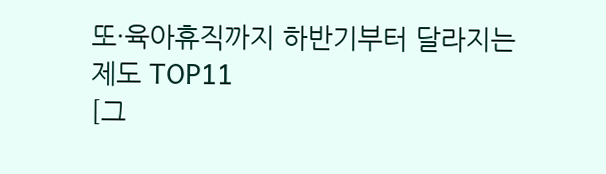또·육아휴직까지 하반기부터 달라지는 제도 TOP11
[그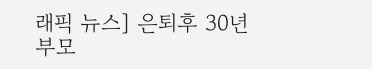래픽 뉴스] 은퇴후 30년 부모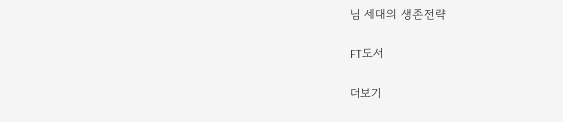님 세대의 생존전략

FT도서

더보기